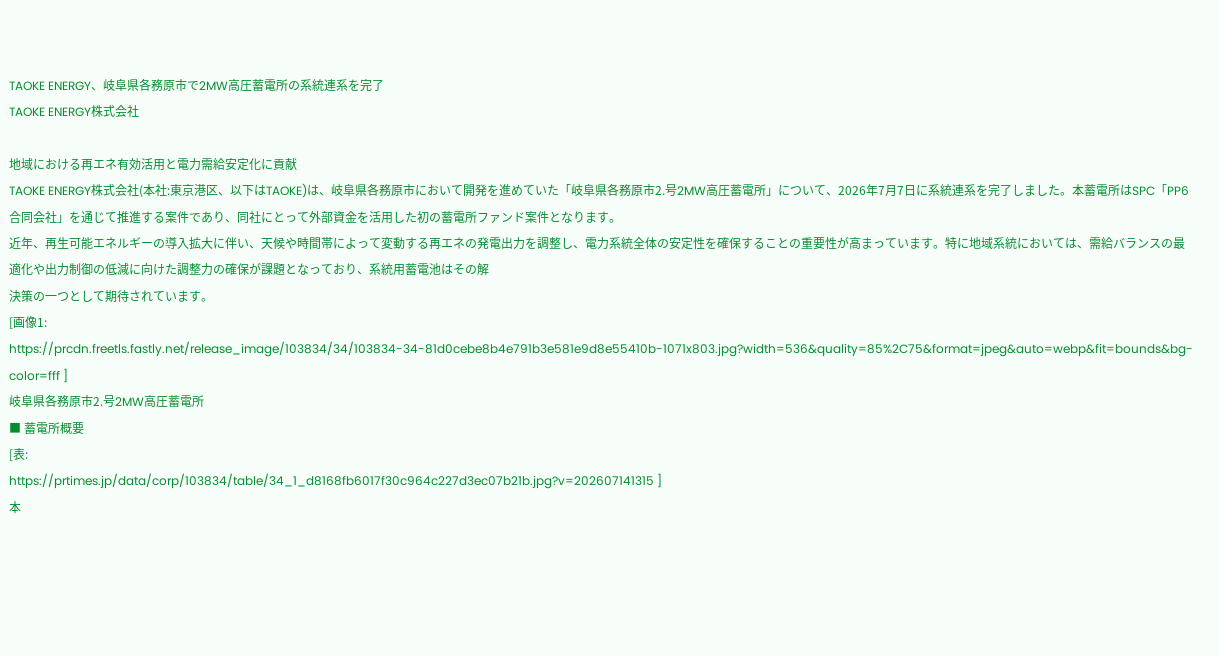TAOKE ENERGY、岐阜県各務原市で2MW高圧蓄電所の系統連系を完了
TAOKE ENERGY株式会社

地域における再エネ有効活用と電力需給安定化に貢献
TAOKE ENERGY株式会社(本社:東京港区、以下はTAOKE)は、岐阜県各務原市において開発を進めていた「岐阜県各務原市2.号2MW高圧蓄電所」について、2026年7月7日に系統連系を完了しました。本蓄電所はSPC「PP6合同会社」を通じて推進する案件であり、同社にとって外部資金を活用した初の蓄電所ファンド案件となります。
近年、再生可能エネルギーの導入拡大に伴い、天候や時間帯によって変動する再エネの発電出力を調整し、電力系統全体の安定性を確保することの重要性が高まっています。特に地域系統においては、需給バランスの最適化や出力制御の低減に向けた調整力の確保が課題となっており、系統用蓄電池はその解
決策の一つとして期待されています。
[画像1:
https://prcdn.freetls.fastly.net/release_image/103834/34/103834-34-81d0cebe8b4e791b3e581e9d8e55410b-1071x803.jpg?width=536&quality=85%2C75&format=jpeg&auto=webp&fit=bounds&bg-color=fff ]
岐阜県各務原市2.号2MW高圧蓄電所
■ 蓄電所概要
[表:
https://prtimes.jp/data/corp/103834/table/34_1_d8168fb6017f30c964c227d3ec07b21b.jpg?v=202607141315 ]
本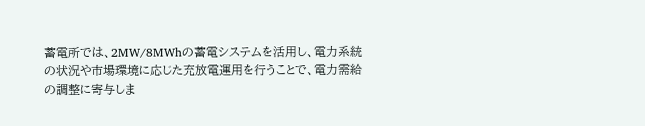蓄電所では、2MW/8MWhの蓄電システムを活用し、電力系統の状況や市場環境に応じた充放電運用を行うことで、電力需給の調整に寄与しま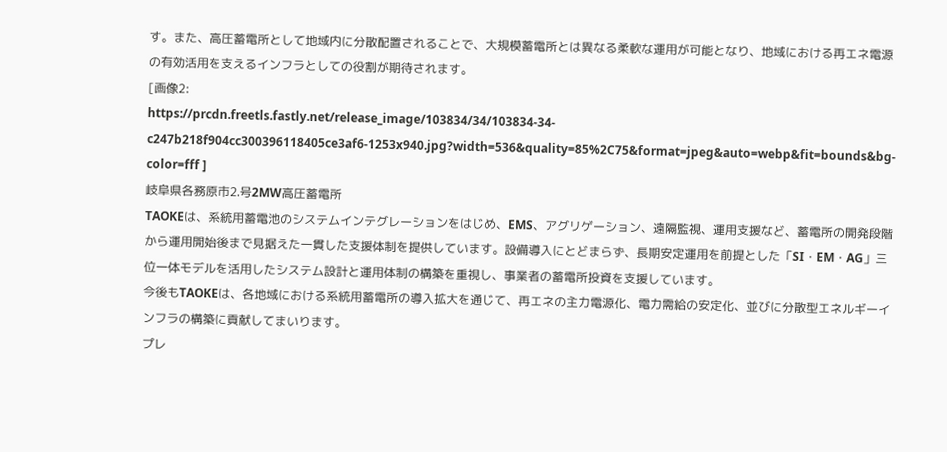す。また、高圧蓄電所として地域内に分散配置されることで、大規模蓄電所とは異なる柔軟な運用が可能となり、地域における再エネ電源の有効活用を支えるインフラとしての役割が期待されます。
[画像2:
https://prcdn.freetls.fastly.net/release_image/103834/34/103834-34-c247b218f904cc300396118405ce3af6-1253x940.jpg?width=536&quality=85%2C75&format=jpeg&auto=webp&fit=bounds&bg-color=fff ]
岐阜県各務原市2.号2MW高圧蓄電所
TAOKEは、系統用蓄電池のシステムインテグレーションをはじめ、EMS、アグリゲーション、遠隔監視、運用支援など、蓄電所の開発段階から運用開始後まで見据えた一貫した支援体制を提供しています。設備導入にとどまらず、長期安定運用を前提とした「SI・EM・AG」三位一体モデルを活用したシステム設計と運用体制の構築を重視し、事業者の蓄電所投資を支援しています。
今後もTAOKEは、各地域における系統用蓄電所の導入拡大を通じて、再エネの主力電源化、電力需給の安定化、並びに分散型エネルギーインフラの構築に貢献してまいります。
プレ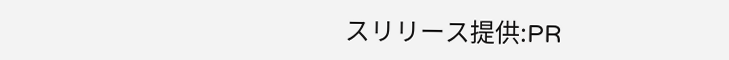スリリース提供:PR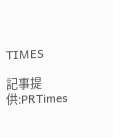TIMES

記事提供:PRTimes